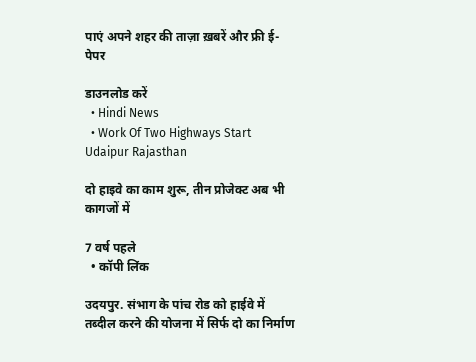पाएं अपने शहर की ताज़ा ख़बरें और फ्री ई-पेपर

डाउनलोड करें
  • Hindi News
  • Work Of Two Highways Start Udaipur Rajasthan

दो हाइवे का काम शुरू, तीन प्रोजेक्ट अब भी कागजों में

7 वर्ष पहले
  • कॉपी लिंक

उदयपुर. संभाग के पांच रोड को हाईवे में तब्दील करने की योजना में सिर्फ दो का निर्माण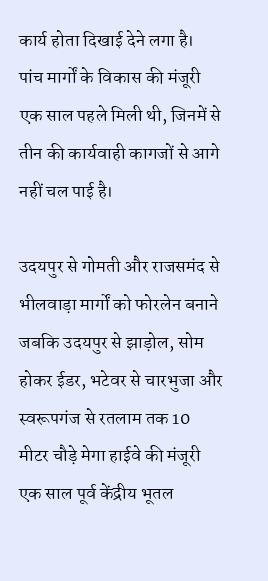कार्य होता दिखाई देने लगा है। पांच मार्गों के विकास की मंजूरी एक साल पहले मिली थी, जिनमें से तीन की कार्यवाही कागजों से आगे नहीं चल पाई है।

उदयपुर से गोमती और राजसमंद से भीलवाड़ा मार्गों को फोरलेन बनाने जबकि उदयपुर से झाड़ोल, सोम होकर ईडर, भटेवर से चारभुजा और स्वरूपगंज से रतलाम तक 10 मीटर चौड़े मेगा हाईवे की मंजूरी एक साल पूर्व केंद्रीय भूतल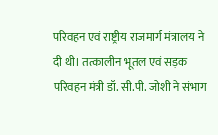परिवहन एवं राष्ट्रीय राजमार्ग मंत्रालय ने दी थी। तत्कालीन भूतल एवं सड़क परिवहन मंत्री डॉ. सी.पी. जोशी ने संभाग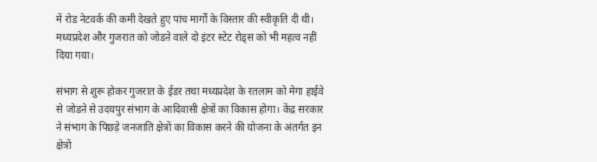में रोड नेटवर्क की कमी देखते हुए पांच मार्गों के विस्तार की स्वीकृति दी थी। मध्यप्रदेश और गुजरात को जोडऩे वाले दो इंटर स्टेट रोड्स को भी महत्व नहीं दिया गया।

संभाग से शुरू होकर गुजरात के ईडर तथा मध्यप्रदेश के रतलाम को मेगा हाईवे से जोडऩे से उदयपुर संभाग के आदिवासी क्षेत्रों का विकास होगा। केंद्र सरकार ने संभाग के पिछड़े जनजाति क्षेत्रों का विकास करने की योजना के अंतर्गत इन क्षेत्रों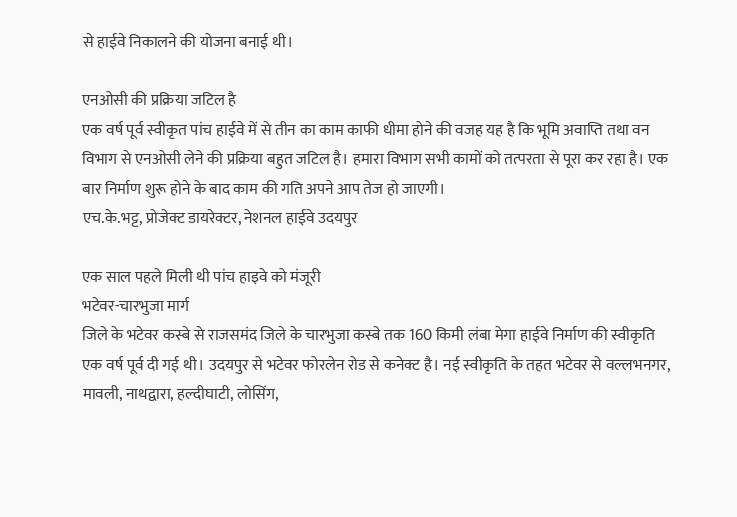से हाईवे निकालने की योजना बनाई थी।

एनओसी की प्रक्रिया जटिल है
एक वर्ष पूर्व स्वीकृत पांच हाईवे में से तीन का काम काफी धीमा होने की वजह यह है कि भूमि अवाप्ति तथा वन विभाग से एनओसी लेने की प्रक्रिया बहुत जटिल है। हमारा विभाग सभी कामों को तत्परता से पूरा कर रहा है। एक बार निर्माण शुरू होने के बाद काम की गति अपने आप तेज हो जाएगी।
एच.के.भट्ट, प्रोजेक्ट डायरेक्टर, नेशनल हाईवे उदयपुर

एक साल पहले मिली थी पांच हाइवे को मंजूरी
भटेवर-चारभुजा मार्ग
जिले के भटेवर कस्बे से राजसमंद जिले के चारभुजा कस्बे तक 160 किमी लंबा मेगा हाईवे निर्माण की स्वीकृति एक वर्ष पूर्व दी गई थी। उदयपुर से भटेवर फोरलेन रोड से कनेक्ट है। नई स्वीकृति के तहत भटेवर से वल्लभनगर, मावली, नाथद्वारा, हल्दीघाटी, लोसिंग,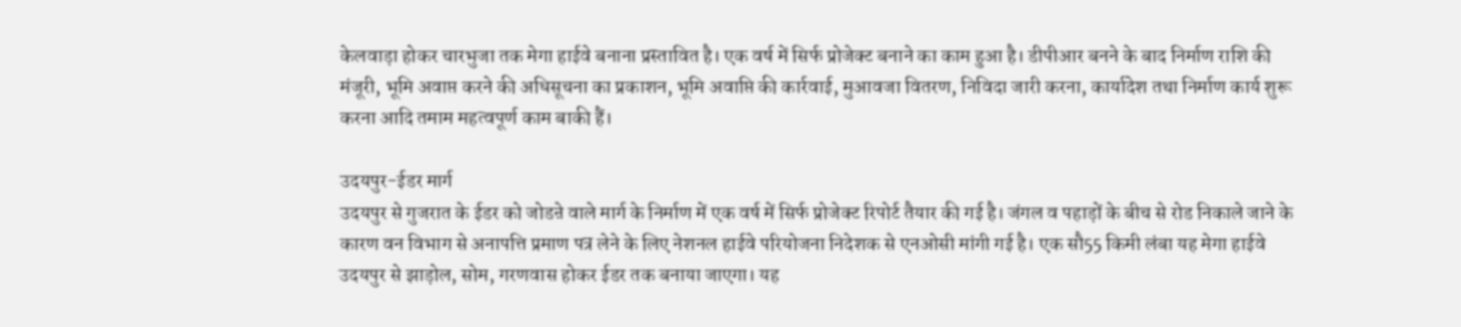केलवाड़ा होकर चारभुजा तक मेगा हाईवे बनाना प्रस्तावित है। एक वर्ष में सिर्फ प्रोजेक्ट बनाने का काम हुआ है। डीपीआर बनने के बाद निर्माण राशि की मंजूरी, भूमि अवाप्त करने की अधिसूचना का प्रकाशन, भूमि अवाप्ति की कार्रवाई, मुआवजा वितरण, निविदा जारी करना, कार्यादेश तथा निर्माण कार्य शुरू करना आदि तमाम महत्वपूर्ण काम बाकी हैं।

उदयपुर-ईडर मार्ग
उदयपुर से गुजरात के ईडर को जोडऩे वाले मार्ग के निर्माण में एक वर्ष में सिर्फ प्रोजेक्ट रिपोर्ट तैयार की गई है। जंगल व पहाड़ों के बीच से रोड निकाले जाने के कारण वन विभाग से अनापत्ति प्रमाण पत्र लेने के लिए नेशनल हाईवे परियोजना निदेशक से एनओसी मांगी गई है। एक सौ55 किमी लंबा यह मेगा हाईवे उदयपुर से झाड़ोल, सोम, गरणवास होकर ईडर तक बनाया जाएगा। यह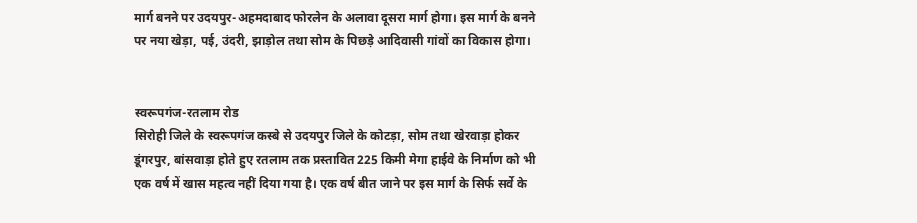मार्ग बनने पर उदयपुर-अहमदाबाद फोरलेन के अलावा दूसरा मार्ग होगा। इस मार्ग के बनने पर नया खेड़ा, पई, उंदरी, झाड़ोल तथा सोम के पिछड़े आदिवासी गांवों का विकास होगा।


स्वरूपगंज-रतलाम रोड
सिरोही जिले के स्वरूपगंज कस्बे से उदयपुर जिले के कोटड़ा, सोम तथा खेरवाड़ा होकर डूंगरपुर, बांसवाड़ा होते हुए रतलाम तक प्रस्तावित 225 किमी मेगा हाईवे के निर्माण को भी एक वर्ष में खास महत्व नहीं दिया गया है। एक वर्ष बीत जाने पर इस मार्ग के सिर्फ सर्वे के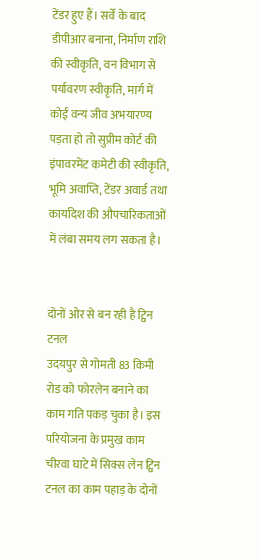टेंडर हुए हैं। सर्वे के बाद डीपीआर बनाना, निर्माण राशि की स्वीकृति, वन विभाग से पर्यावरण स्वीकृति, मार्ग में कोई वन्य जीव अभयारण्य पड़ता हो तो सुप्रीम कोर्ट की इंपावरमेंट कमेटी की स्वीकृति, भूमि अवाप्ति, टेंडर अवार्ड तथा कार्यादेश की औपचारिकताओं में लंबा समय लग सकता है।


दोनों ओर से बन रही है ट्विन टनल
उदयपुर से गोमती 83 किमी रोड को फोरलेन बनाने का काम गति पकड़ चुका है। इस परियोजना के प्रमुख काम चीरवा घाटे में सिक्स लेन ट्विन टनल का काम पहाड़ के दोनों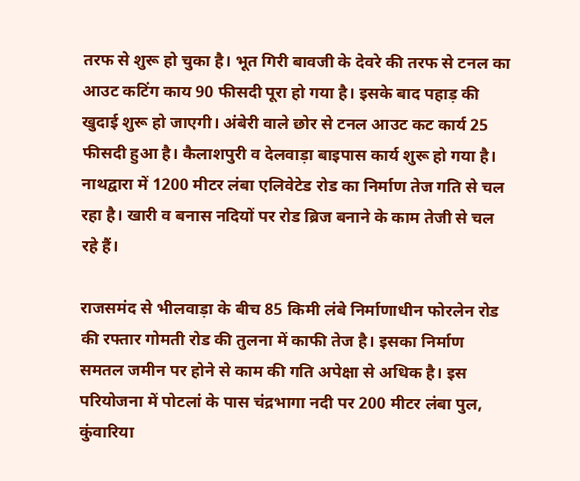तरफ से शुरू हो चुका है। भूत गिरी बावजी के देवरे की तरफ से टनल का आउट कटिंग काय 90 फीसदी पूरा हो गया है। इसके बाद पहाड़ की खुदाई शुरू हो जाएगी। अंबेरी वाले छोर से टनल आउट कट कार्य 25 फीसदी हुआ है। कैलाशपुरी व देलवाड़ा बाइपास कार्य शुरू हो गया है। नाथद्वारा में 1200 मीटर लंबा एलिवेटेड रोड का निर्माण तेज गति से चल रहा है। खारी व बनास नदियों पर रोड ब्रिज बनाने के काम तेजी से चल रहे हैं।

राजसमंद से भीलवाड़ा के बीच 85 किमी लंबे निर्माणाधीन फोरलेन रोड की रफ्तार गोमती रोड की तुलना में काफी तेज है। इसका निर्माण समतल जमीन पर होने से काम की गति अपेक्षा से अधिक है। इस परियोजना में पोटलां के पास चंद्रभागा नदी पर 200 मीटर लंबा पुल, कुंवारिया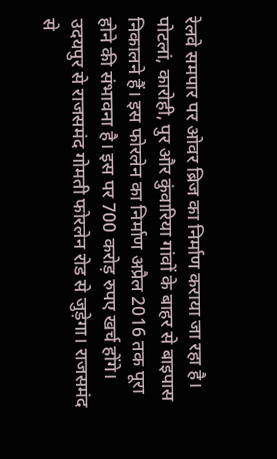रेलवे समपार पर ओवर ब्रिज का निर्माण कराया जा रहा है। पोटलां, कारोही, पुर और कुंवारिया गांवों के बाहर से बाइपास निकालने हैं। इस फोरलेन का निर्माण अप्रैल 2016 तक पूरा होने की संभावना है। इस पर 700 करोड़ रुपए खर्च होंगे। उदयपुर से राजसमंद गोमती फोरलेन रोड से जुड़ेगा। राजसमंद से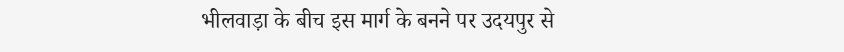भीलवाड़ा के बीच इस मार्ग के बनने पर उदयपुर से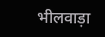भीलवाड़ा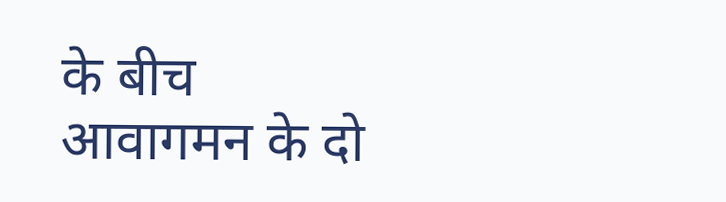के बीच आवागमन के दो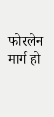फोरलेन मार्ग हो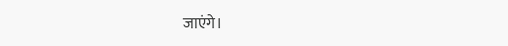जाएंगे।